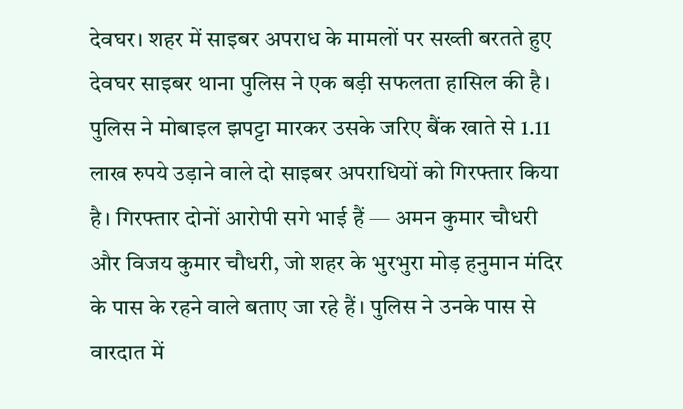देवघर। शहर में साइबर अपराध के मामलों पर सख्ती बरतते हुए देवघर साइबर थाना पुलिस ने एक बड़ी सफलता हासिल की है। पुलिस ने मोबाइल झपट्टा मारकर उसके जरिए बैंक खाते से 1.11 लाख रुपये उड़ाने वाले दो साइबर अपराधियों को गिरफ्तार किया है। गिरफ्तार दोनों आरोपी सगे भाई हैं — अमन कुमार चौधरी और विजय कुमार चौधरी, जो शहर के भुरभुरा मोड़ हनुमान मंदिर के पास के रहने वाले बताए जा रहे हैं। पुलिस ने उनके पास से वारदात में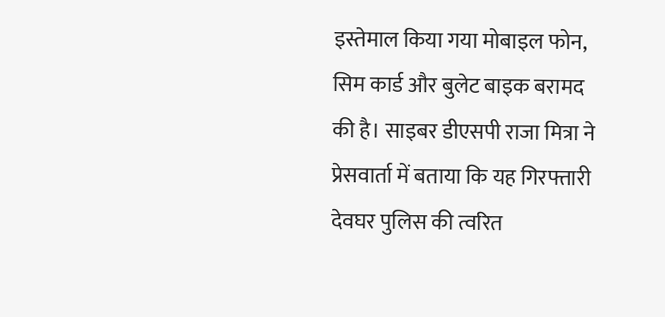इस्तेमाल किया गया मोबाइल फोन, सिम कार्ड और बुलेट बाइक बरामद की है। साइबर डीएसपी राजा मित्रा ने प्रेसवार्ता में बताया कि यह गिरफ्तारी देवघर पुलिस की त्वरित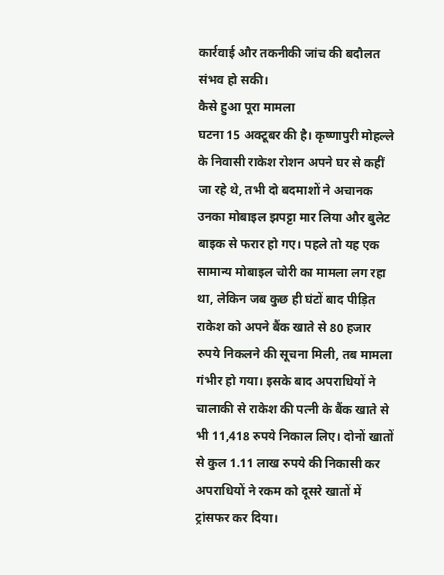कार्रवाई और तकनीकी जांच की बदौलत संभव हो सकी।
कैसे हुआ पूरा मामला
घटना 15 अक्टूबर की है। कृष्णापुरी मोहल्ले के निवासी राकेश रोशन अपने घर से कहीं जा रहे थे, तभी दो बदमाशों ने अचानक उनका मोबाइल झपट्टा मार लिया और बुलेट बाइक से फरार हो गए। पहले तो यह एक सामान्य मोबाइल चोरी का मामला लग रहा था, लेकिन जब कुछ ही घंटों बाद पीड़ित राकेश को अपने बैंक खाते से 80 हजार रुपये निकलने की सूचना मिली, तब मामला गंभीर हो गया। इसके बाद अपराधियों ने चालाकी से राकेश की पत्नी के बैंक खाते से भी 11,418 रुपये निकाल लिए। दोनों खातों से कुल 1.11 लाख रुपये की निकासी कर अपराधियों ने रकम को दूसरे खातों में ट्रांसफर कर दिया।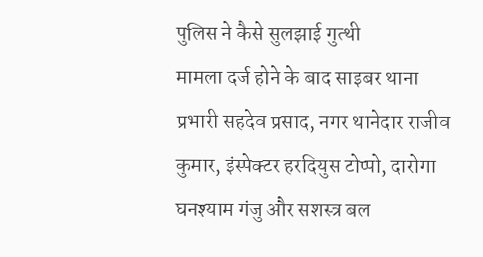पुलिस ने कैसे सुलझाई गुत्थी
मामला दर्ज होने के बाद साइबर थाना प्रभारी सहदेव प्रसाद, नगर थानेदार राजीव कुमार, इंस्पेक्टर हरदियुस टोप्पो, दारोगा घनश्याम गंजु और सशस्त्र बल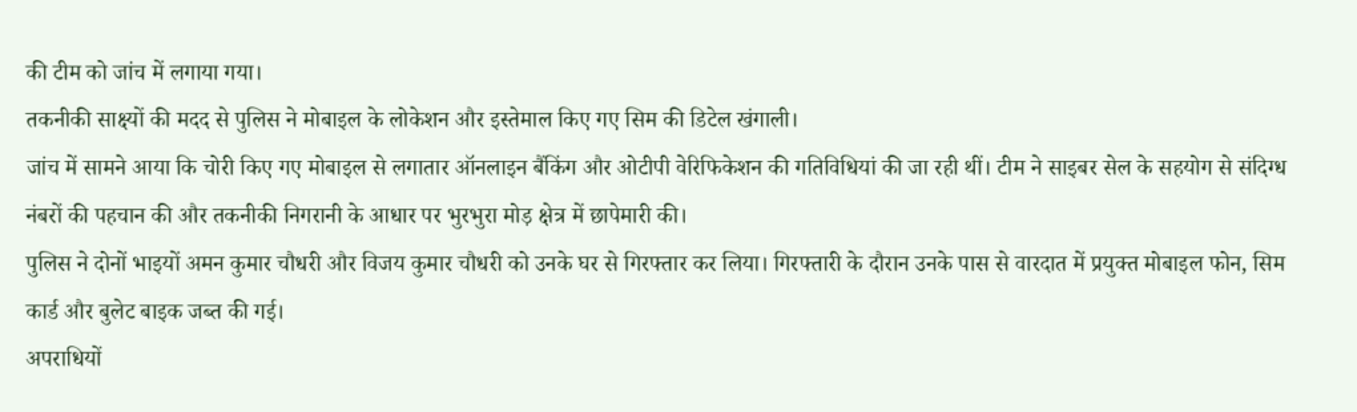की टीम को जांच में लगाया गया।
तकनीकी साक्ष्यों की मदद से पुलिस ने मोबाइल के लोकेशन और इस्तेमाल किए गए सिम की डिटेल खंगाली।
जांच में सामने आया कि चोरी किए गए मोबाइल से लगातार ऑनलाइन बैंकिंग और ओटीपी वेरिफिकेशन की गतिविधियां की जा रही थीं। टीम ने साइबर सेल के सहयोग से संदिग्ध नंबरों की पहचान की और तकनीकी निगरानी के आधार पर भुरभुरा मोड़ क्षेत्र में छापेमारी की।
पुलिस ने दोनों भाइयों अमन कुमार चौधरी और विजय कुमार चौधरी को उनके घर से गिरफ्तार कर लिया। गिरफ्तारी के दौरान उनके पास से वारदात में प्रयुक्त मोबाइल फोन, सिम कार्ड और बुलेट बाइक जब्त की गई।
अपराधियों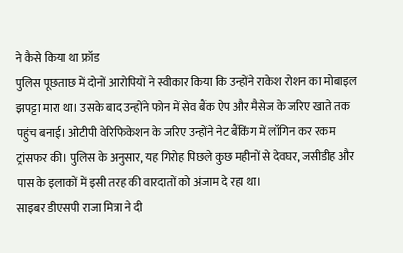ने कैसे किया था फ्रॉड
पुलिस पूछताछ में दोनों आरोपियों ने स्वीकार किया कि उन्होंने राकेश रोशन का मोबाइल झपट्टा मारा था। उसके बाद उन्होंने फोन में सेव बैंक ऐप और मैसेज के जरिए खाते तक पहुंच बनाई। ओटीपी वेरिफिकेशन के जरिए उन्होंने नेट बैंकिंग में लॉगिन कर रकम ट्रांसफर की। पुलिस के अनुसार, यह गिरोह पिछले कुछ महीनों से देवघर, जसीडीह और पास के इलाकों में इसी तरह की वारदातों को अंजाम दे रहा था।
साइबर डीएसपी राजा मित्रा ने दी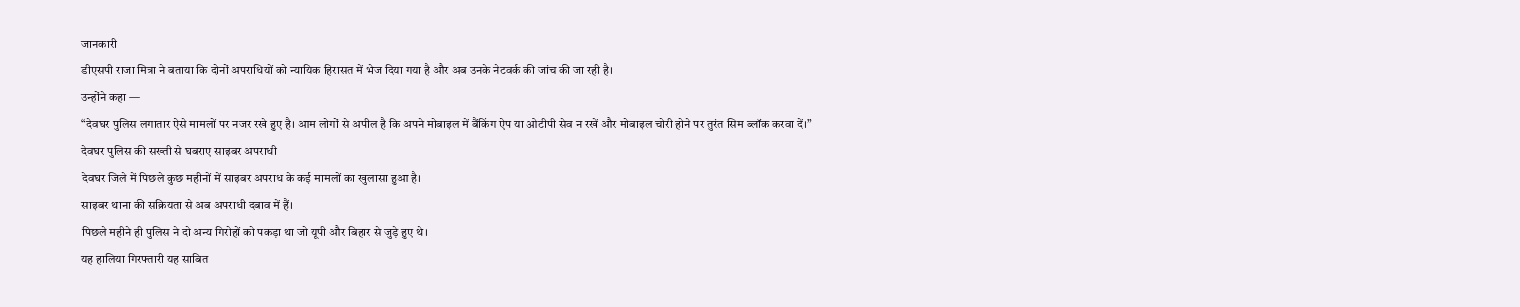जानकारी
डीएसपी राजा मित्रा ने बताया कि दोनों अपराधियों को न्यायिक हिरासत में भेज दिया गया है और अब उनके नेटवर्क की जांच की जा रही है।
उन्होंने कहा —
“देवघर पुलिस लगातार ऐसे मामलों पर नजर रखे हुए है। आम लोगों से अपील है कि अपने मोबाइल में बैंकिंग ऐप या ओटीपी सेव न रखें और मोबाइल चोरी होने पर तुरंत सिम ब्लॉक करवा दें।”
देवघर पुलिस की सख्ती से घबराए साइबर अपराधी
देवघर जिले में पिछले कुछ महीनों में साइबर अपराध के कई मामलों का खुलासा हुआ है।
साइबर थाना की सक्रियता से अब अपराधी दबाव में हैं।
पिछले महीने ही पुलिस ने दो अन्य गिरोहों को पकड़ा था जो यूपी और बिहार से जुड़े हुए थे।
यह हालिया गिरफ्तारी यह साबित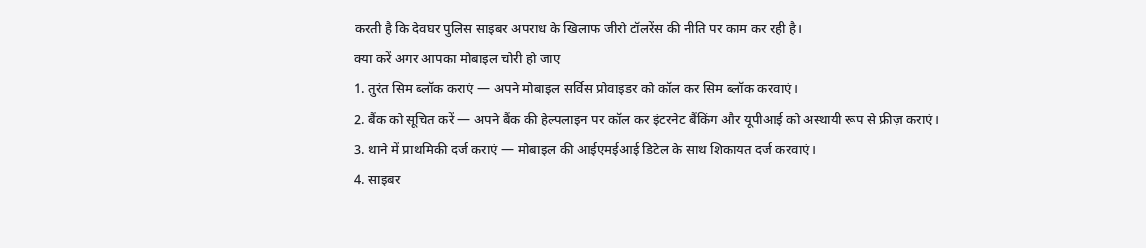करती है कि देवघर पुलिस साइबर अपराध के खिलाफ जीरो टॉलरेंस की नीति पर काम कर रही है।
क्या करें अगर आपका मोबाइल चोरी हो जाए
1. तुरंत सिम ब्लॉक कराएं — अपने मोबाइल सर्विस प्रोवाइडर को कॉल कर सिम ब्लॉक करवाएं।
2. बैंक को सूचित करें — अपने बैंक की हेल्पलाइन पर कॉल कर इंटरनेट बैंकिंग और यूपीआई को अस्थायी रूप से फ्रीज़ कराएं।
3. थाने में प्राथमिकी दर्ज कराएं — मोबाइल की आईएमईआई डिटेल के साथ शिकायत दर्ज करवाएं।
4. साइबर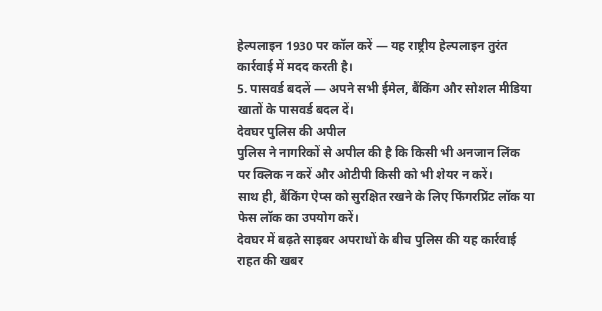हेल्पलाइन 1930 पर कॉल करें — यह राष्ट्रीय हेल्पलाइन तुरंत कार्रवाई में मदद करती है।
5. पासवर्ड बदलें — अपने सभी ईमेल, बैंकिंग और सोशल मीडिया खातों के पासवर्ड बदल दें।
देवघर पुलिस की अपील
पुलिस ने नागरिकों से अपील की है कि किसी भी अनजान लिंक पर क्लिक न करें और ओटीपी किसी को भी शेयर न करें।
साथ ही, बैंकिंग ऐप्स को सुरक्षित रखने के लिए फिंगरप्रिंट लॉक या फेस लॉक का उपयोग करें।
देवघर में बढ़ते साइबर अपराधों के बीच पुलिस की यह कार्रवाई राहत की खबर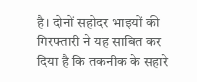है। दोनों सहोदर भाइयों की गिरफ्तारी ने यह साबित कर दिया है कि तकनीक के सहारे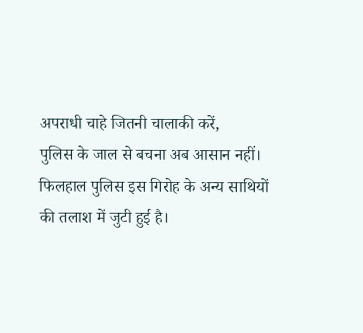अपराधी चाहे जितनी चालाकी करें,
पुलिस के जाल से बचना अब आसान नहीं।
फिलहाल पुलिस इस गिरोह के अन्य साथियों की तलाश में जुटी हुई है।